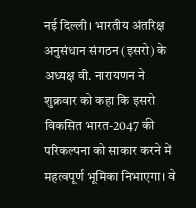नई दिल्ली। भारतीय अंतरिक्ष अनुसंधान संगठन (इसरो) के अध्यक्ष वी. नारायणन ने शुक्रवार को कहा कि इसरो विकसित भारत-2047 की परिकल्पना को साकार करने में महत्वपूर्ण भूमिका निभाएगा। वे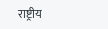राष्ट्रीय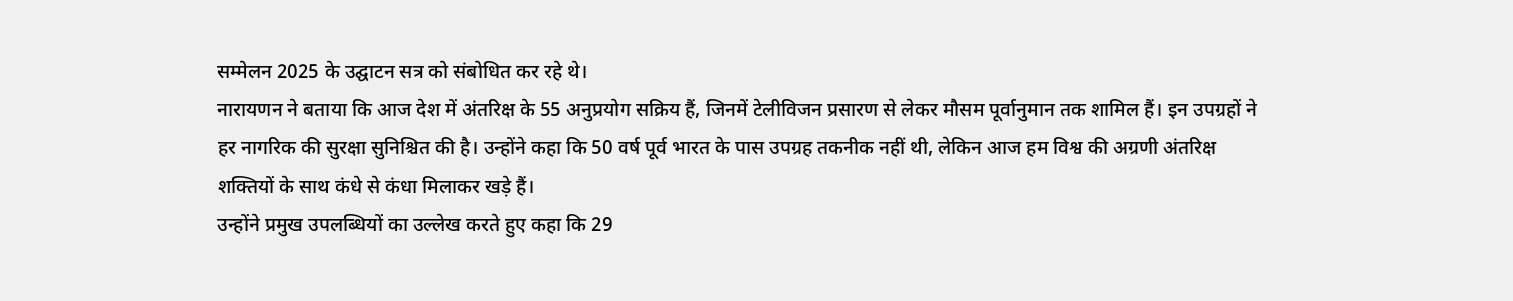सम्मेलन 2025 के उद्घाटन सत्र को संबोधित कर रहे थे।
नारायणन ने बताया कि आज देश में अंतरिक्ष के 55 अनुप्रयोग सक्रिय हैं, जिनमें टेलीविजन प्रसारण से लेकर मौसम पूर्वानुमान तक शामिल हैं। इन उपग्रहों ने हर नागरिक की सुरक्षा सुनिश्चित की है। उन्होंने कहा कि 50 वर्ष पूर्व भारत के पास उपग्रह तकनीक नहीं थी, लेकिन आज हम विश्व की अग्रणी अंतरिक्ष शक्तियों के साथ कंधे से कंधा मिलाकर खड़े हैं।
उन्होंने प्रमुख उपलब्धियों का उल्लेख करते हुए कहा कि 29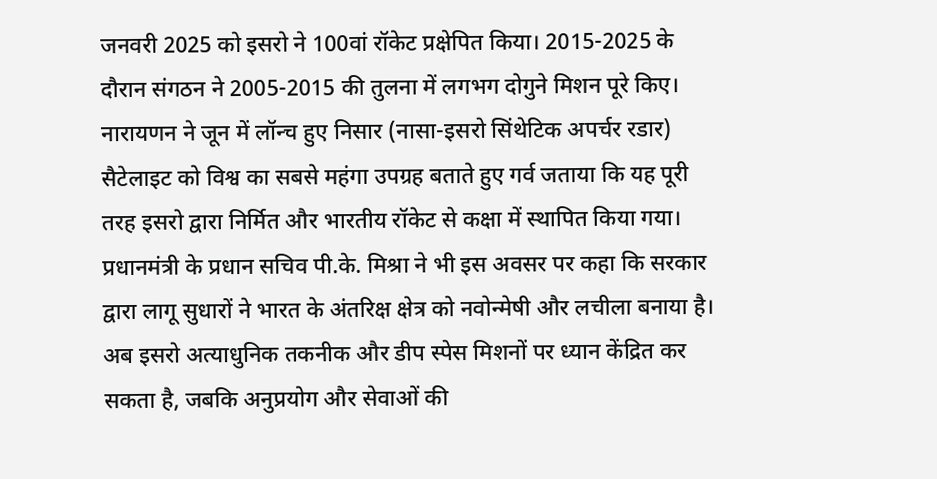जनवरी 2025 को इसरो ने 100वां रॉकेट प्रक्षेपित किया। 2015-2025 के दौरान संगठन ने 2005-2015 की तुलना में लगभग दोगुने मिशन पूरे किए। नारायणन ने जून में लॉन्च हुए निसार (नासा-इसरो सिंथेटिक अपर्चर रडार) सैटेलाइट को विश्व का सबसे महंगा उपग्रह बताते हुए गर्व जताया कि यह पूरी तरह इसरो द्वारा निर्मित और भारतीय रॉकेट से कक्षा में स्थापित किया गया।
प्रधानमंत्री के प्रधान सचिव पी.के. मिश्रा ने भी इस अवसर पर कहा कि सरकार द्वारा लागू सुधारों ने भारत के अंतरिक्ष क्षेत्र को नवोन्मेषी और लचीला बनाया है। अब इसरो अत्याधुनिक तकनीक और डीप स्पेस मिशनों पर ध्यान केंद्रित कर सकता है, जबकि अनुप्रयोग और सेवाओं की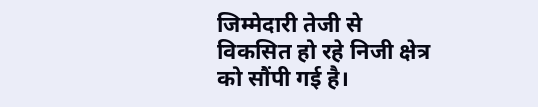जिम्मेदारी तेजी से विकसित हो रहे निजी क्षेत्र को सौंपी गई है।